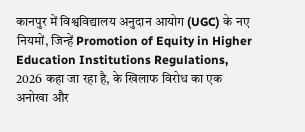कानपुर में विश्वविद्यालय अनुदान आयोग (UGC) के नए नियमों, जिन्हें Promotion of Equity in Higher Education Institutions Regulations, 2026 कहा जा रहा है, के खिलाफ विरोध का एक अनोखा और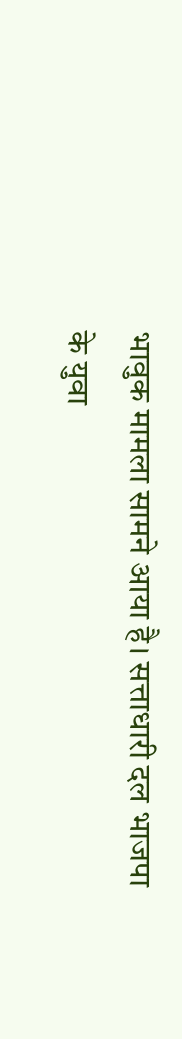भावुक मामला सामने आया है। सत्ताधारी दल भाजपा के युवा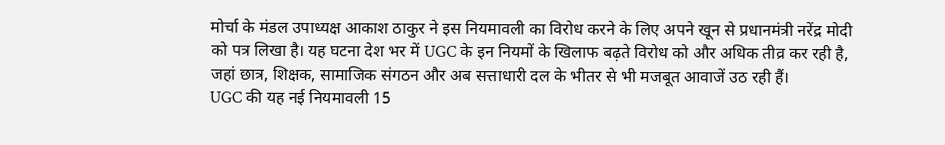मोर्चा के मंडल उपाध्यक्ष आकाश ठाकुर ने इस नियमावली का विरोध करने के लिए अपने खून से प्रधानमंत्री नरेंद्र मोदी को पत्र लिखा है। यह घटना देश भर में UGC के इन नियमों के खिलाफ बढ़ते विरोध को और अधिक तीव्र कर रही है, जहां छात्र, शिक्षक, सामाजिक संगठन और अब सत्ताधारी दल के भीतर से भी मजबूत आवाजें उठ रही हैं।
UGC की यह नई नियमावली 15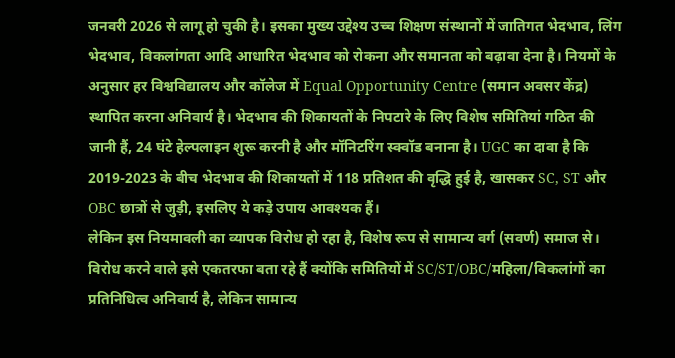जनवरी 2026 से लागू हो चुकी है। इसका मुख्य उद्देश्य उच्च शिक्षण संस्थानों में जातिगत भेदभाव, लिंग भेदभाव, विकलांगता आदि आधारित भेदभाव को रोकना और समानता को बढ़ावा देना है। नियमों के अनुसार हर विश्वविद्यालय और कॉलेज में Equal Opportunity Centre (समान अवसर केंद्र) स्थापित करना अनिवार्य है। भेदभाव की शिकायतों के निपटारे के लिए विशेष समितियां गठित की जानी हैं, 24 घंटे हेल्पलाइन शुरू करनी है और मॉनिटरिंग स्क्वॉड बनाना है। UGC का दावा है कि 2019-2023 के बीच भेदभाव की शिकायतों में 118 प्रतिशत की वृद्धि हुई है, खासकर SC, ST और OBC छात्रों से जुड़ी, इसलिए ये कड़े उपाय आवश्यक हैं।
लेकिन इस नियमावली का व्यापक विरोध हो रहा है, विशेष रूप से सामान्य वर्ग (सवर्ण) समाज से। विरोध करने वाले इसे एकतरफा बता रहे हैं क्योंकि समितियों में SC/ST/OBC/महिला/विकलांगों का प्रतिनिधित्व अनिवार्य है, लेकिन सामान्य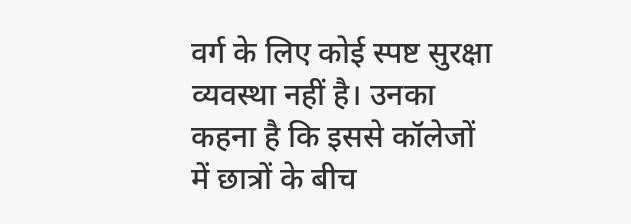वर्ग के लिए कोई स्पष्ट सुरक्षा व्यवस्था नहीं है। उनका कहना है कि इससे कॉलेजों में छात्रों के बीच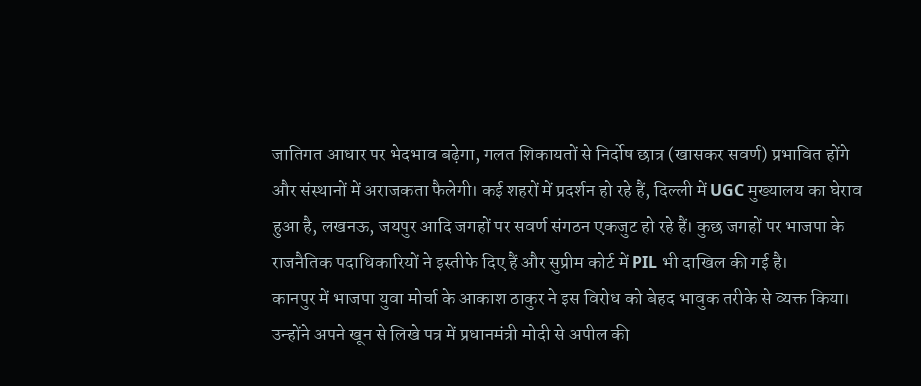जातिगत आधार पर भेदभाव बढ़ेगा, गलत शिकायतों से निर्दोष छात्र (खासकर सवर्ण) प्रभावित होंगे और संस्थानों में अराजकता फैलेगी। कई शहरों में प्रदर्शन हो रहे हैं, दिल्ली में UGC मुख्यालय का घेराव हुआ है, लखनऊ, जयपुर आदि जगहों पर सवर्ण संगठन एकजुट हो रहे हैं। कुछ जगहों पर भाजपा के राजनैतिक पदाधिकारियों ने इस्तीफे दिए हैं और सुप्रीम कोर्ट में PIL भी दाखिल की गई है।
कानपुर में भाजपा युवा मोर्चा के आकाश ठाकुर ने इस विरोध को बेहद भावुक तरीके से व्यक्त किया। उन्होंने अपने खून से लिखे पत्र में प्रधानमंत्री मोदी से अपील की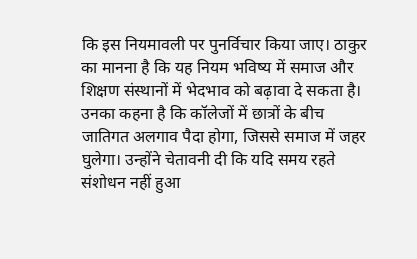कि इस नियमावली पर पुनर्विचार किया जाए। ठाकुर का मानना है कि यह नियम भविष्य में समाज और शिक्षण संस्थानों में भेदभाव को बढ़ावा दे सकता है। उनका कहना है कि कॉलेजों में छात्रों के बीच जातिगत अलगाव पैदा होगा, जिससे समाज में जहर घुलेगा। उन्होंने चेतावनी दी कि यदि समय रहते संशोधन नहीं हुआ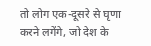तो लोग एक-दूसरे से घृणा करने लगेंगे, जो देश के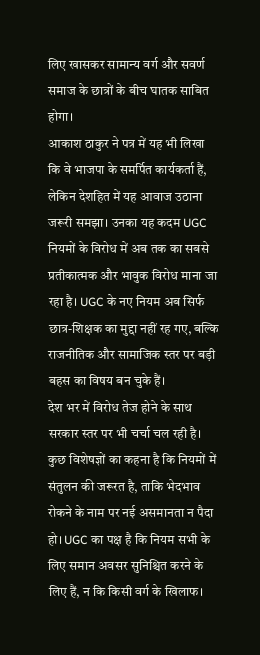लिए खासकर सामान्य वर्ग और सवर्ण समाज के छात्रों के बीच घातक साबित होगा।
आकाश ठाकुर ने पत्र में यह भी लिखा कि वे भाजपा के समर्पित कार्यकर्ता हैं, लेकिन देशहित में यह आवाज उठाना जरूरी समझा। उनका यह कदम UGC नियमों के विरोध में अब तक का सबसे प्रतीकात्मक और भावुक विरोध माना जा रहा है। UGC के नए नियम अब सिर्फ छात्र-शिक्षक का मुद्दा नहीं रह गए, बल्कि राजनीतिक और सामाजिक स्तर पर बड़ी बहस का विषय बन चुके हैं।
देश भर में विरोध तेज होने के साथ सरकार स्तर पर भी चर्चा चल रही है। कुछ विशेषज्ञों का कहना है कि नियमों में संतुलन की जरूरत है, ताकि भेदभाव रोकने के नाम पर नई असमानता न पैदा हो। UGC का पक्ष है कि नियम सभी के लिए समान अवसर सुनिश्चित करने के लिए हैं, न कि किसी वर्ग के खिलाफ।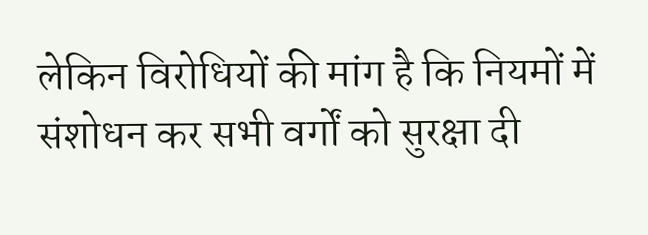लेकिन विरोधियों की मांग है कि नियमों में संशोधन कर सभी वर्गों को सुरक्षा दी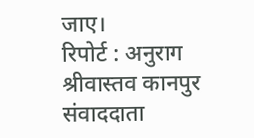जाए।
रिपोर्ट : अनुराग श्रीवास्तव कानपुर संवाददाता